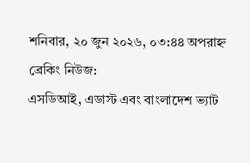শনিবার, ২০ জুন ২০২৬, ০৩:৪৪ অপরাহ্ন
ব্রেকিং নিউজ:
এসডিআই, এডাস্ট এবং বাংলাদেশ ভ্যাট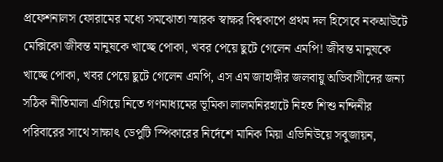প্রফেশনালস ফোরামের মধ্যে সমঝোতা স্মারক স্বাক্ষর বিশ্বকাপে প্রথম দল হিসেবে নকআউটে মেক্সিকো জীবন্ত মানুষকে খাচ্ছে পোকা, খবর পেয়ে ছুটে গেলেন এমপি! জীবন্ত মানুষকে খাচ্ছে পোকা, খবর পেয়ে ছুটে গেলেন এমপি, এস এম জাহাঙ্গীর জলবায়ু অভিবাসীদের জন্য সঠিক নীতিমালা এগিয়ে নিতে গণমাধ্যমের ভূমিকা লালমনিরহাটে নিহত শিশু নন্দিনীর পরিবারের সাথে সাক্ষাৎ ডেপুটি স্পিকারের নির্দেশে মানিক মিয়া এভিনিউয়ে সবুজায়ন,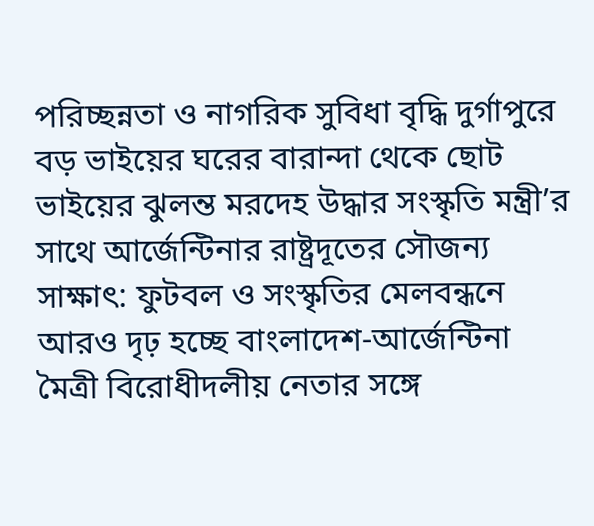পরিচ্ছন্নতা ও নাগরিক সুবিধা বৃদ্ধি দুর্গাপুরে বড় ভাইয়ের ঘরের বারান্দা থেকে ছোট ভাইয়ের ঝুলন্ত মরদেহ উদ্ধার সংস্কৃতি মন্ত্রী’র সাথে আর্জেন্টিনার রাষ্ট্রদূতের সৌজন্য সাক্ষাৎ: ফুটবল ও সংস্কৃতির মেলবন্ধনে আরও দৃঢ় হচ্ছে বাংলাদেশ-আর্জেন্টিনা মৈত্রী বিরোধীদলীয় নেতার সঙ্গে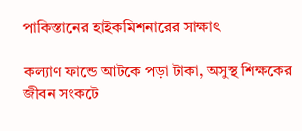পাকিস্তানের হাইকমিশনারের সাক্ষাৎ

কল্যাণ ফান্ডে আটকে পড়া টাকা, অসুস্থ শিক্ষকের জীবন সংকটে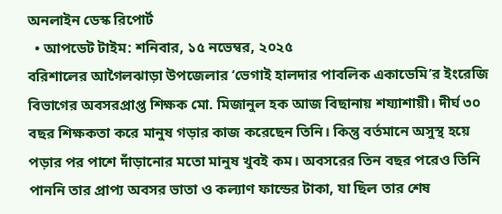অনলাইন ডেস্ক রিপোর্ট
  • আপডেট টাইম: শনিবার, ১৫ নভেম্বর, ২০২৫
বরিশালের আগৈলঝাড়া উপজেলার ‘ভেগাই হালদার পাবলিক একাডেমি’র ইংরেজি বিভাগের অবসরপ্রাপ্ত শিক্ষক মো. মিজানুল হক আজ বিছানায় শয্যাশায়ী। দীর্ঘ ৩০ বছর শিক্ষকতা করে মানুষ গড়ার কাজ করেছেন তিনি। কিন্তু বর্তমানে অসুস্থ হয়ে পড়ার পর পাশে দাঁড়ানোর মতো মানুষ খুবই কম। অবসরের তিন বছর পরেও তিনি পাননি তার প্রাপ্য অবসর ভাতা ও কল্যাণ ফান্ডের টাকা, যা ছিল তার শেষ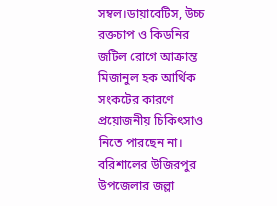সম্বল।ডায়াবেটিস, উচ্চ রক্তচাপ ও কিডনির জটিল রোগে আক্রান্ত মিজানুল হক আর্থিক সংকটের কারণে প্রয়োজনীয় চিকিৎসাও নিতে পারছেন না। বরিশালের উজিরপুর উপজেলার জল্লা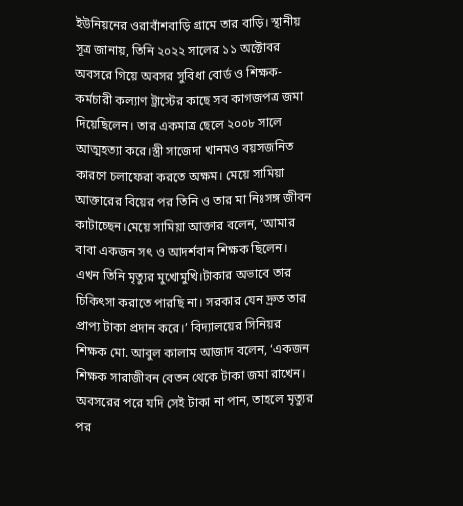ইউনিয়নের ওরাবাঁশবাড়ি গ্রামে তার বাড়ি। স্থানীয় সূত্র জানায়, তিনি ২০২২ সালের ১১ অক্টোবর অবসরে গিয়ে অবসর সুবিধা বোর্ড ও শিক্ষক-কর্মচারী কল্যাণ ট্রাস্টের কাছে সব কাগজপত্র জমা দিয়েছিলেন। তার একমাত্র ছেলে ২০০৮ সালে আত্মহত্যা করে।স্ত্রী সাজেদা খানমও বয়সজনিত কারণে চলাফেরা করতে অক্ষম। মেয়ে সামিয়া আক্তারের বিয়ের পর তিনি ও তার মা নিঃসঙ্গ জীবন কাটাচ্ছেন।মেয়ে সামিয়া আক্তার বলেন, ‘আমার বাবা একজন সৎ ও আদর্শবান শিক্ষক ছিলেন। এখন তিনি মৃত্যুর মুখোমুখি।টাকার অভাবে তার চিকিৎসা করাতে পারছি না। সরকার যেন দ্রুত তার প্রাপ্য টাকা প্রদান করে।’ বিদ্যালয়ের সিনিয়র শিক্ষক মো. আবুল কালাম আজাদ বলেন, ‘একজন শিক্ষক সারাজীবন বেতন থেকে টাকা জমা রাখেন। অবসরের পরে যদি সেই টাকা না পান, তাহলে মৃত্যুর পর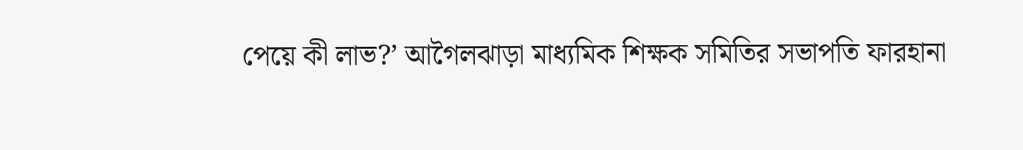পেয়ে কী লাভ?’ আগৈলঝাড়া মাধ্যমিক শিক্ষক সমিতির সভাপতি ফারহানা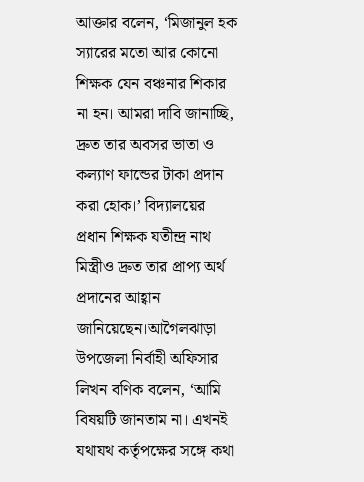আক্তার বলেন, ‘মিজানুল হক স্যারের মতো আর কোনো শিক্ষক যেন বঞ্চনার শিকার না হন। আমরা দাবি জানাচ্ছি, দ্রুত তার অবসর ভাতা ও কল্যাণ ফান্ডের টাকা প্রদান করা হোক।’ বিদ্যালয়ের প্রধান শিক্ষক যতীন্দ্র নাথ মিস্ত্রীও দ্রুত তার প্রাপ্য অর্থ প্রদানের আহ্বান জানিয়েছেন।আগৈলঝাড়া উপজেলা নির্বাহী অফিসার লিখন বণিক বলেন, ‘আমি বিষয়টি জানতাম না। এখনই যথাযথ কর্তৃপক্ষের সঙ্গে কথা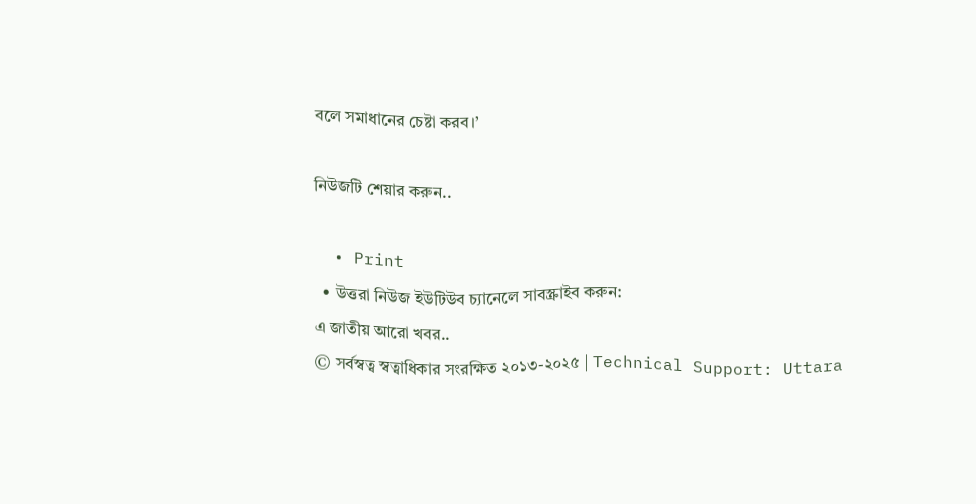বলে সমাধানের চেষ্টা করব।’

নিউজটি শেয়ার করুন..

  • Print
  • উত্তরা নিউজ ইউটিউব চ্যানেলে সাবস্ক্রাইব করুন:
এ জাতীয় আরো খবর..
© সর্বস্বত্ব স্বত্বাধিকার সংরক্ষিত ২০১৩-২০২৫ | Technical Support: Uttara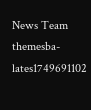News Team
themesba-lates1749691102